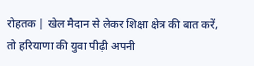रोहतक | खेल मैदान से लेकर शिक्षा क्षेत्र की बात करें, तो हरियाणा की युवा पीढ़ी अपनी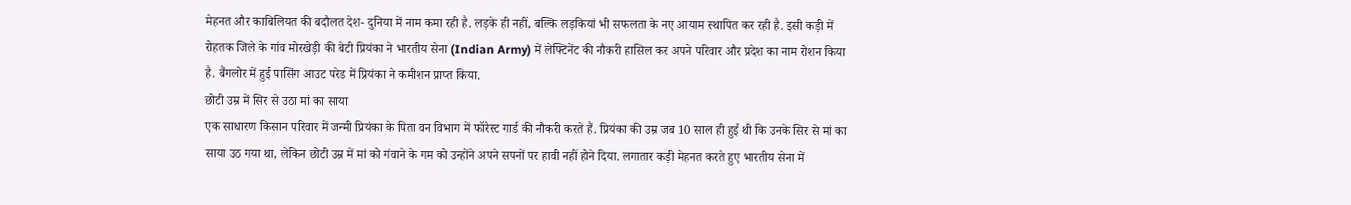मेहनत और काबिलियत की बदौलत देश- दुनिया में नाम कमा रही है. लड़के ही नहीं, बल्कि लड़कियां भी सफलता के नए आयाम स्थापित कर रही है. इसी कड़ी में रोहतक जिले के गांव मोरखेड़ी की बेटी प्रियंका ने भारतीय सेना (Indian Army) में लेफ्टिनेंट की नौकरी हासिल कर अपने परिवार और प्रदेश का नाम रोशन किया है. बैंगलोर में हुई पासिंग आउट परेड में प्रियंका ने कमीशन प्राप्त किया.
छोटी उम्र में सिर से उठा मां का साया
एक साधारण किसान परिवार में जन्मी प्रियंका के पिता वन विभाग में फॉरेस्ट गार्ड की नौकरी करते हैं. प्रियंका की उम्र जब 10 साल ही हुई थी कि उनके सिर से मां का साया उठ गया था, लेकिन छोटी उम्र में मां को गंवाने के गम को उन्होंने अपने सपनों पर हावी नहीं होने दिया. लगातार कड़ी मेहनत करते हुए भारतीय सेना में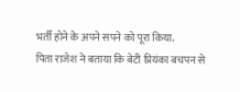भर्ती होने के अपने सपने को पूरा किया.
पिता राजेश ने बताया कि बेटी प्रियंका बचपन से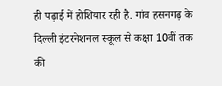ही पढ़ाई में होशियार रही है. गांव हसनगढ़ के दिल्ली इंटरनेशनल स्कूल से कक्षा 10वीं तक की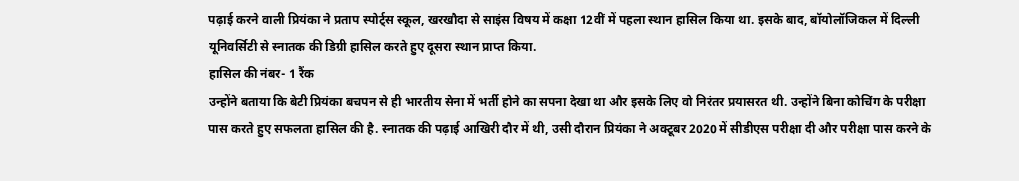पढ़ाई करने वाली प्रियंका ने प्रताप स्पोर्ट्स स्कूल, खरखौदा से साइंस विषय में कक्षा 12वीं में पहला स्थान हासिल किया था. इसके बाद, बॉयोलॉजिकल में दिल्ली यूनिवर्सिटी से स्नातक की डिग्री हासिल करते हुए दूसरा स्थान प्राप्त किया.
हासिल की नंबर- 1 रैंक
उन्होंने बताया कि बेटी प्रियंका बचपन से ही भारतीय सेना में भर्ती होने का सपना देखा था और इसके लिए वो निरंतर प्रयासरत थी. उन्होंने बिना कोचिंग के परीक्षा पास करते हुए सफलता हासिल की है. स्नातक की पढ़ाई आखिरी दौर में थी, उसी दौरान प्रियंका ने अक्टूबर 2020 में सीडीएस परीक्षा दी और परीक्षा पास करने के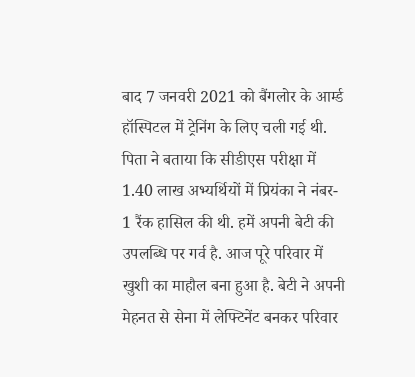बाद 7 जनवरी 2021 को बैंगलोर के आर्म्ड हॉस्पिटल में ट्रेनिंग के लिए चली गई थी.
पिता ने बताया कि सीडीएस परीक्षा में 1.40 लाख अभ्यर्थियों में प्रियंका ने नंबर- 1 रैंक हासिल की थी. हमें अपनी बेटी की उपलब्धि पर गर्व है. आज पूरे परिवार में खुशी का माहौल बना हुआ है. बेटी ने अपनी मेहनत से सेना में लेफ्टिनेंट बनकर परिवार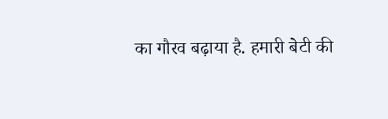का गौरव बढ़ाया है. हमारी बेटी की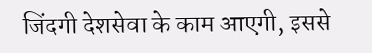जिंदगी देशसेवा के काम आएगी, इससे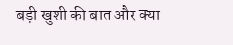बड़ी खुशी की बात और क्या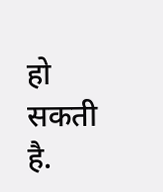हो सकती है.